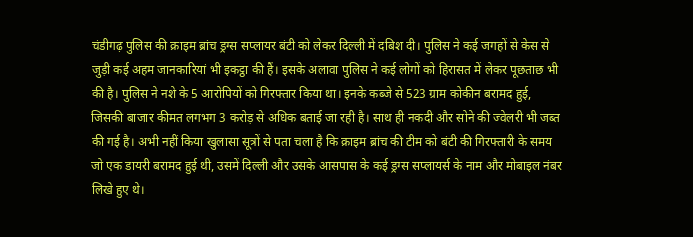चंडीगढ़ पुलिस की क्राइम ब्रांच ड्रग्स सप्लायर बंटी को लेकर दिल्ली में दबिश दी। पुलिस ने कई जगहों से केस से जुड़ी कई अहम जानकारियां भी इकट्ठा की हैं। इसके अलावा पुलिस ने कई लोगों को हिरासत में लेकर पूछताछ भी की है। पुलिस ने नशे के 5 आरोपियों को गिरफ्तार किया था। इनके कब्जे से 523 ग्राम कोकीन बरामद हुई, जिसकी बाजार कीमत लगभग 3 करोड़ से अधिक बताई जा रही है। साथ ही नकदी और सोने की ज्वेलरी भी जब्त की गई है। अभी नहीं किया खुलासा सूत्रों से पता चला है कि क्राइम ब्रांच की टीम को बंटी की गिरफ्तारी के समय जो एक डायरी बरामद हुई थी, उसमें दिल्ली और उसके आसपास के कई ड्रग्स सप्लायर्स के नाम और मोबाइल नंबर लिखे हुए थे।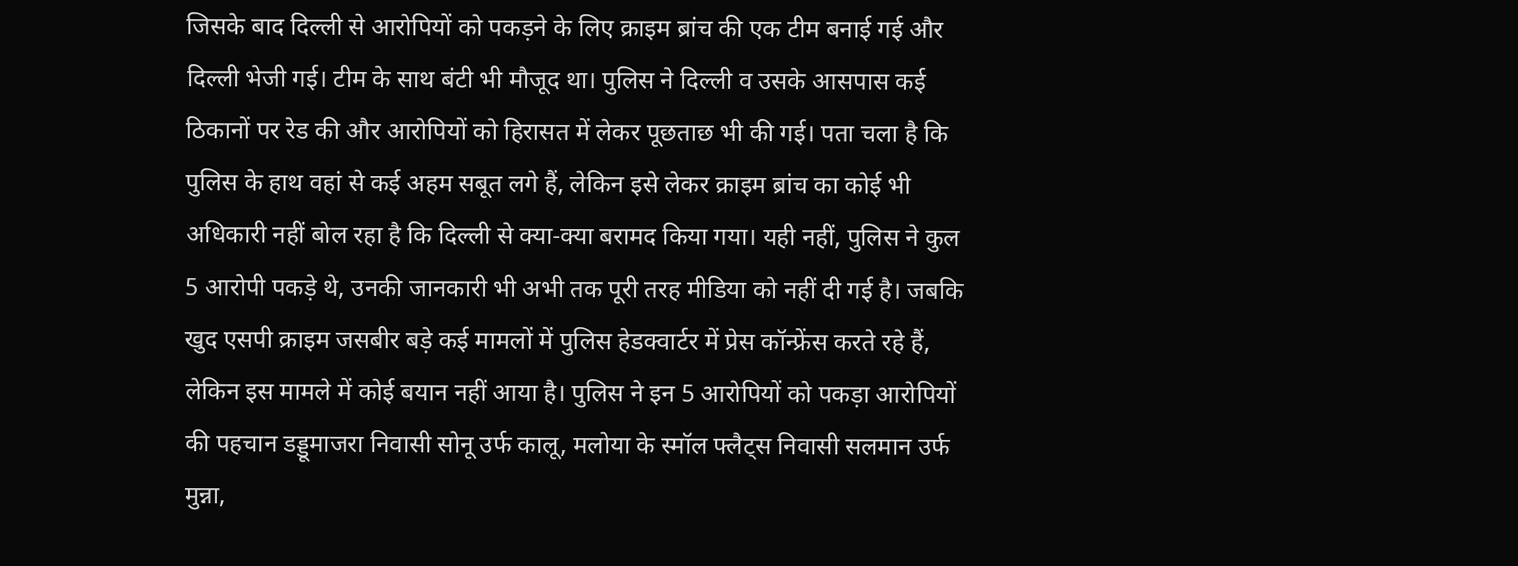जिसके बाद दिल्ली से आरोपियों को पकड़ने के लिए क्राइम ब्रांच की एक टीम बनाई गई और दिल्ली भेजी गई। टीम के साथ बंटी भी मौजूद था। पुलिस ने दिल्ली व उसके आसपास कई ठिकानों पर रेड की और आरोपियों को हिरासत में लेकर पूछताछ भी की गई। पता चला है कि पुलिस के हाथ वहां से कई अहम सबूत लगे हैं, लेकिन इसे लेकर क्राइम ब्रांच का कोई भी अधिकारी नहीं बोल रहा है कि दिल्ली से क्या-क्या बरामद किया गया। यही नहीं, पुलिस ने कुल 5 आरोपी पकड़े थे, उनकी जानकारी भी अभी तक पूरी तरह मीडिया को नहीं दी गई है। जबकि खुद एसपी क्राइम जसबीर बड़े कई मामलों में पुलिस हेडक्वार्टर में प्रेस कॉन्फ्रेंस करते रहे हैं, लेकिन इस मामले में कोई बयान नहीं आया है। पुलिस ने इन 5 आरोपियों को पकड़ा आरोपियों की पहचान डड्डूमाजरा निवासी सोनू उर्फ कालू, मलोया के स्मॉल फ्लैट्स निवासी सलमान उर्फ मुन्ना,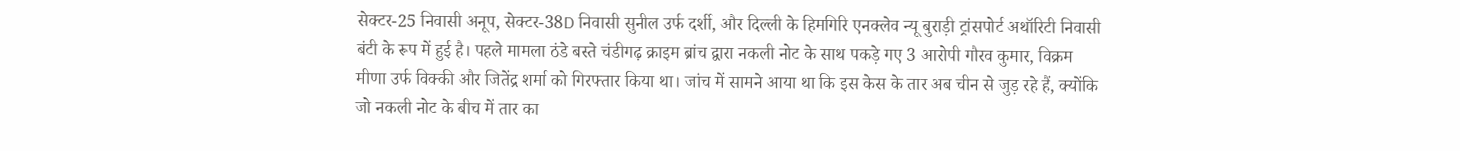सेक्टर-25 निवासी अनूप, सेक्टर-38D निवासी सुनील उर्फ दर्शी, और दिल्ली के हिमगिरि एनक्लेव न्यू बुराड़ी ट्रांसपोर्ट अथॉरिटी निवासी बंटी के रूप में हुई है। पहले मामला ठंडे बस्ते चंडीगढ़ क्राइम ब्रांच द्वारा नकली नोट के साथ पकड़े गए 3 आरोपी गौरव कुमार, विक्रम मीणा उर्फ विक्की और जितेंद्र शर्मा को गिरफ्तार किया था। जांच में सामने आया था कि इस केस के तार अब चीन से जुड़ रहे हैं, क्योंकि जो नकली नोट के बीच में तार का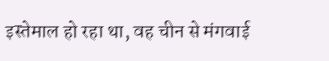इस्तेमाल हो रहा था, वह चीन से मंगवाई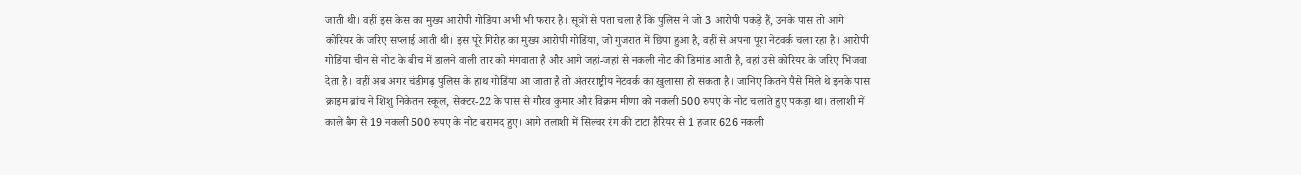जाती थी। वहीं इस केस का मुख्य आरोपी गोडिंया अभी भी फरार है। सूत्रों से पता चला है कि पुलिस ने जो 3 आरोपी पकड़े हैं, उनके पास तो आगे कोरियर के जरिए सप्लाई आती थी। इस पूरे गिरोह का मुख्य आरोपी गोडिंया, जो गुजरात में छिपा हुआ है, वहीं से अपना पूरा नेटवर्क चला रहा है। आरोपी गोडिंया चीन से नोट के बीच में डालने वाली तार को मंगवाता है और आगे जहां-जहां से नकली नोट की डिमांड आती है, वहां उसे कोरियर के जरिए भिजवा देता है। वहीं अब अगर चंडीगढ़ पुलिस के हाथ गोडिंया आ जाता है तो अंतरराष्ट्रीय नेटवर्क का खुलासा हो सकता है। जानिए कितने पैसे मिले थे इनके पास क्राइम ब्रांच ने शिशु निकेतन स्कूल, सेक्टर-22 के पास से गौरव कुमार और विक्रम मीणा को नकली 500 रुपए के नोट चलाते हुए पकड़ा था। तलाशी में काले बैग से 19 नकली 500 रुपए के नोट बरामद हुए। आगे तलाशी में सिल्वर रंग की टाटा हैरियर से 1 हजार 626 नकली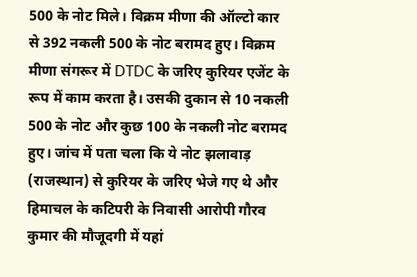500 के नोट मिले। विक्रम मीणा की ऑल्टो कार से 392 नकली 500 के नोट बरामद हुए। विक्रम मीणा संगरूर में DTDC के जरिए कुरियर एजेंट के रूप में काम करता है। उसकी दुकान से 10 नकली 500 के नोट और कुछ 100 के नकली नोट बरामद हुए। जांच में पता चला कि ये नोट झलावाड़ (राजस्थान) से कुरियर के जरिए भेजे गए थे और हिमाचल के कटिपरी के निवासी आरोपी गौरव कुमार की मौजूदगी में यहां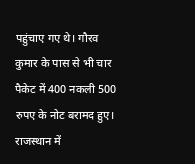पहुंचाए गए थे। गौरव कुमार के पास से भी चार पैकेट में 400 नकली 500 रुपए के नोट बरामद हुए। राजस्थान में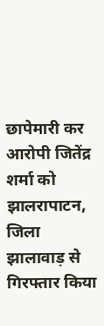छापेमारी कर आरोपी जितेंद्र शर्मा को झालरापाटन, जिला झालावाड़ से गिरफ्तार किया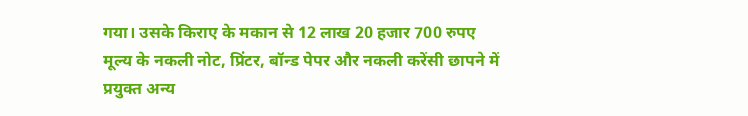गया। उसके किराए के मकान से 12 लाख 20 हजार 700 रुपए मूल्य के नकली नोट, प्रिंटर, बॉन्ड पेपर और नकली करेंसी छापने में प्रयुक्त अन्य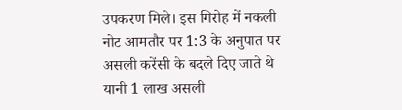उपकरण मिले। इस गिरोह में नकली नोट आमतौर पर 1:3 के अनुपात पर असली करेंसी के बदले दिए जाते थे यानी 1 लाख असली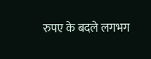रुपए के बदले लगभग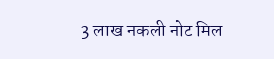3 लाख नकली नोट मिल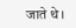जाते थे।